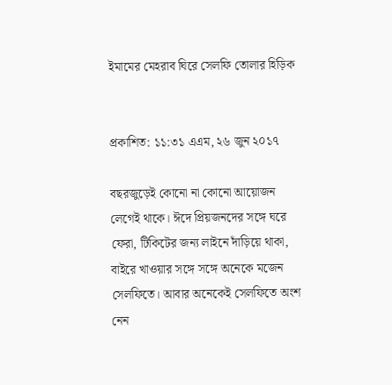ইমামের মেহরাব ঘিরে সেলফি তোলার হিড়িক


প্রকাশিত: ১১:৩১ এএম, ২৬ জুন ২০১৭

বছরজুড়েই কোনো না কোনো আয়োজন লেগেই থাকে। ঈদে প্রিয়জনদের সঙ্গে ঘরে ফেরা, টিকিটের জন্য লাইনে দাঁড়িয়ে থাকা, বাইরে খাওয়ার সঙ্গে সঙ্গে অনেকে মজেন সেলফিতে। আবার অনেকেই সেলফিতে অংশ নেন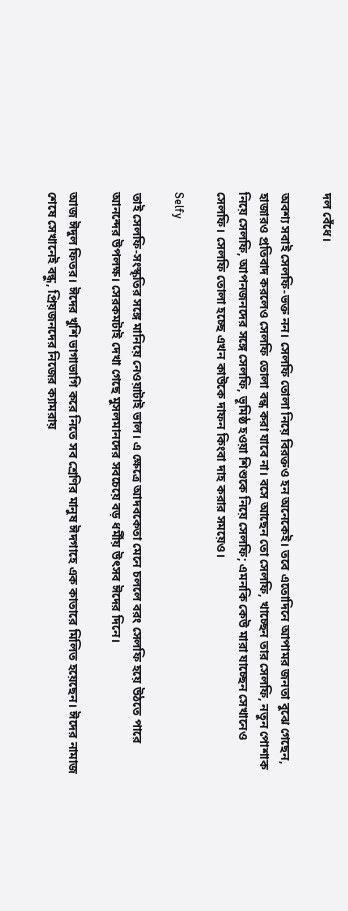দল বেঁধে।

অবশ্য সবাই সেলফি-ভক্ত নন। সেলফি তোলা নিয়ে বিরক্তও হন অনেকেই। তবে এতোদিনে আপামর জনতা বুঝে গেছেন, হাজারও প্রতিবাদ করলেও সেলফি তোলা বন্ধ করা যাবে না। বসে আছেন তো সেলফি, খাচ্ছেন তার সেলফি, নতুন পোশাক নিয়ে সেলফি, আপনজনদের সঙ্গে সেলফি, ভূমিষ্ঠ হওয়া শিশুকে নিয়ে সেলফি; এমনকি কেউ মারা যাচ্ছেন সেখানেও সেলফি। সেলফি তোলা হচ্ছে এখন কাউকে দাফন কিংবা দাহ করার সময়েও।

Selfy

তাই সেলফি-সংস্কৃতির সঙ্গে মানিয়ে নেওয়াটাই ভাল। এ ক্ষেত্রে আদবকেতা মেনে চললে বরং সেলফি হয়ে উঠতে পারে আনন্দের উপলক্ষ। সেরকমটাই দেখা গেছে মুসলমানদের সবচেয়ে বড় ধর্মীয় উৎসব ঈদের দিনে।

আজ ঈদুল ফিতর। ঈদের খুশি ভাগাভাগি করে নিতে সব শ্রেণির মানুষ ঈদগাহে এক কাতারে মিলিত হয়েছেন। ঈদের নামাজ শেষে সেখানেই বন্ধু, প্রিয়জনদের নিজের ক্যামরায়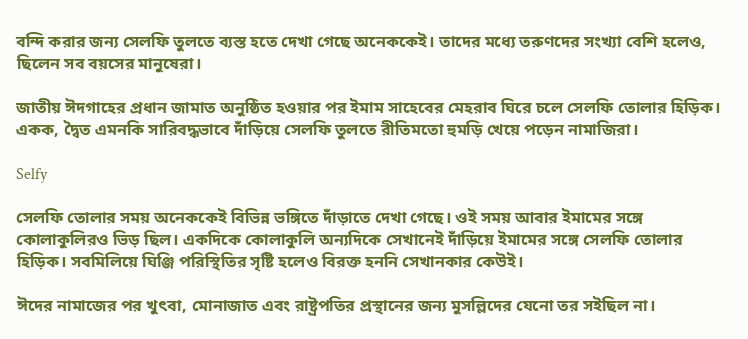বন্দি করার জন্য সেলফি তুলতে ব্যস্ত হতে দেখা গেছে অনেককেই। তাদের মধ্যে তরুণদের সংখ্যা বেশি হলেও, ছিলেন সব বয়সের মানুষেরা।

জাতীয় ঈদগাহের প্রধান জামাত অনুষ্ঠিত হওয়ার পর ইমাম সাহেবের মেহরাব ঘিরে চলে সেলফি তোলার হিড়িক। একক, দ্বৈত এমনকি সারিবদ্ধভাবে দাঁড়িয়ে সেলফি তুলতে রীতিমতো হুমড়ি খেয়ে পড়েন নামাজিরা।

Selfy

সেলফি তোলার সময় অনেককেই বিভিন্ন ভঙ্গিতে দাঁড়াতে দেখা গেছে। ওই সময় আবার ইমামের সঙ্গে কোলাকুলিরও ভিড় ছিল। একদিকে কোলাকুলি অন্যদিকে সেখানেই দাঁড়িয়ে ইমামের সঙ্গে সেলফি তোলার হিড়িক। সবমিলিয়ে ঘিঞ্জি পরিস্থিতির সৃষ্টি হলেও বিরক্ত হননি সেখানকার কেউই।

ঈদের নামাজের পর খুৎবা, মোনাজাত এবং রাষ্ট্রপতির প্রস্থানের জন্য মুসল্লিদের যেনো তর সইছিল না।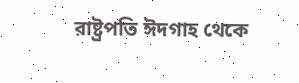রাষ্ট্রপতি ঈদগাহ থেকে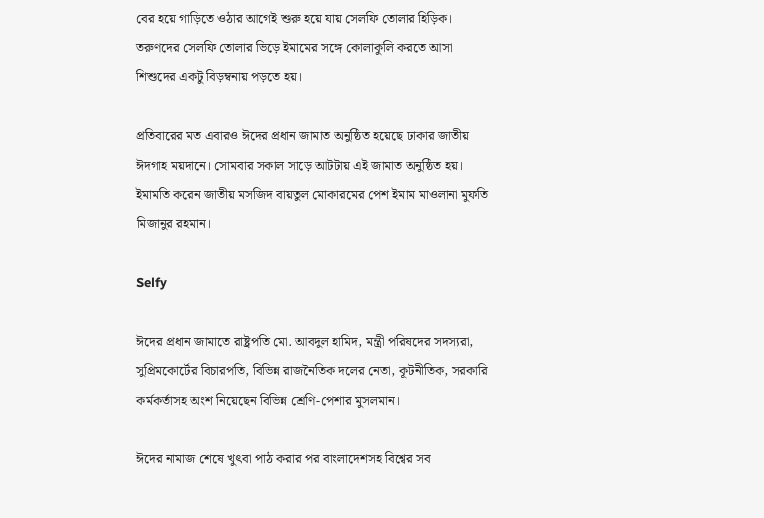বের হয়ে গাড়িতে ওঠার আগেই শুরু হয়ে যায় সেলফি তোলার হিড়িক। তরুণদের সেলফি তোলার ভিড়ে ইমামের সঙ্গে কোলাকুলি করতে আসা শিশুদের একটু বিড়ম্বনায় পড়তে হয়।

প্রতিবারের মত এবারও ঈদের প্রধান জামাত অনুষ্ঠিত হয়েছে ঢাকার জাতীয় ঈদগাহ ময়দানে। সোমবার সকাল সাড়ে আটটায় এই জামাত অনুষ্ঠিত হয়। ইমামতি করেন জাতীয় মসজিদ বায়তুল মোকারমের পেশ ইমাম মাওলানা মুফতি মিজানুর রহমান।

Selfy

ঈদের প্রধান জামাতে রাষ্ট্রপতি মো. আবদুল হামিদ, মন্ত্রী পরিষদের সদস্যরা, সুপ্রিমকোর্টের বিচারপতি, বিভিন্ন রাজনৈতিক দলের নেতা, কূটনীতিক, সরকারি কর্মকর্তাসহ অংশ নিয়েছেন বিভিন্ন শ্রেণি-পেশার মুসলমান।

ঈদের নামাজ শেষে খুৎবা পাঠ করার পর বাংলাদেশসহ বিশ্বের সব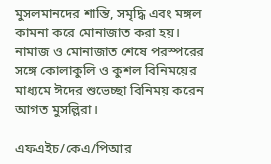মুসলমানদের শান্তি, সমৃদ্ধি এবং মঙ্গল কামনা করে মোনাজাত করা হয়। নামাজ ও মোনাজাত শেষে পরস্পরের সঙ্গে কোলাকুলি ও কুশল বিনিময়ের মাধ্যমে ঈদের শুভেচ্ছা বিনিময় করেন আগত মুসল্লিরা।

এফএইচ/কেএ/পিআর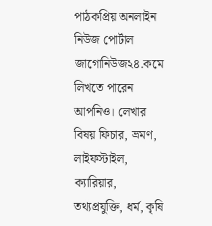পাঠকপ্রিয় অনলাইন নিউজ পোর্টাল জাগোনিউজ২৪.কমে লিখতে পারেন আপনিও। লেখার বিষয় ফিচার, ভ্রমণ, লাইফস্টাইল, ক্যারিয়ার, তথ্যপ্রযুক্তি, ধর্ম, কৃষি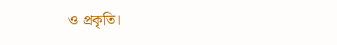ও প্রকৃতি।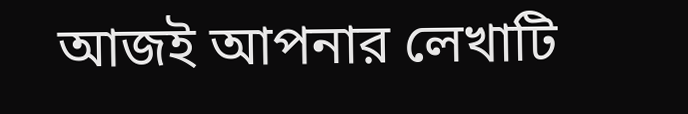আজই আপনার লেখাটি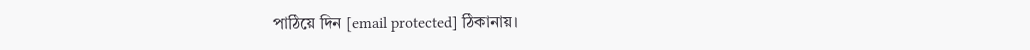পাঠিয়ে দিন [email protected] ঠিকানায়।